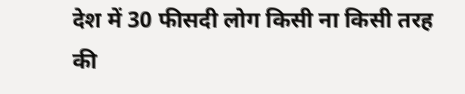देश में 30 फीसदी लोग किसी ना किसी तरह की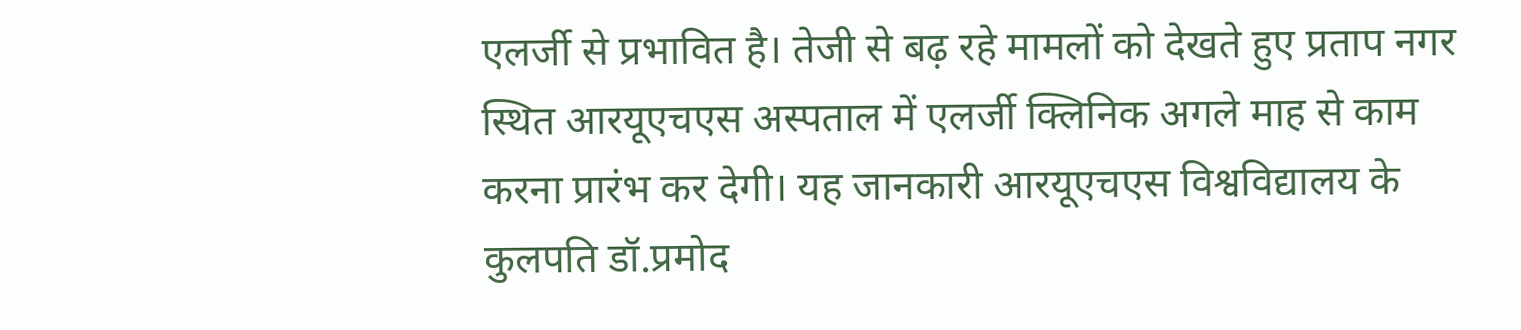एलर्जी से प्रभावित है। तेजी से बढ़ रहे मामलों को देखते हुए प्रताप नगर स्थित आरयूएचएस अस्पताल में एलर्जी क्लिनिक अगले माह से काम करना प्रारंभ कर देगी। यह जानकारी आरयूएचएस विश्वविद्यालय के कुलपति डॉ.प्रमोद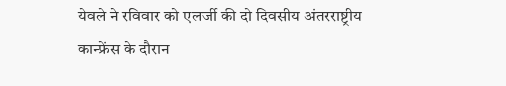येवले ने रविवार को एलर्जी की दो दिवसीय अंतरराष्ट्रीय कान्फ्रेंस के दौरान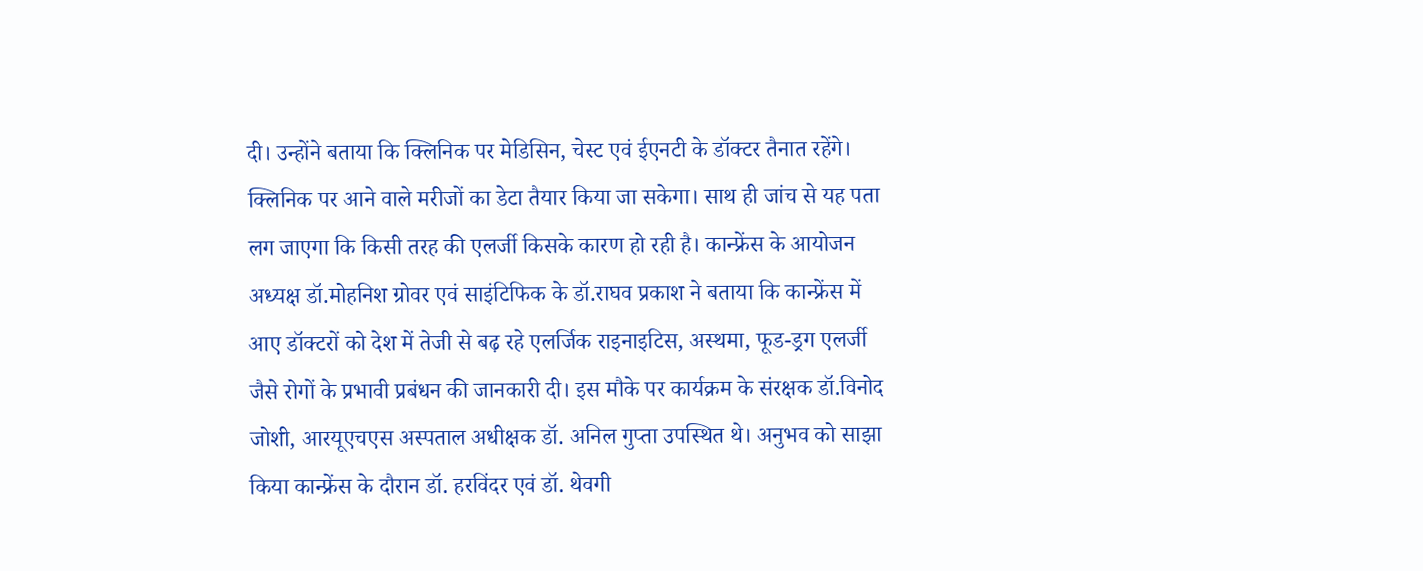दी। उन्होंने बताया कि क्लिनिक पर मेडिसिन, चेस्ट एवं ईएनटी के डॉक्टर तैनात रहेंगे। क्लिनिक पर आने वाले मरीजों का डेटा तैयार किया जा सकेगा। साथ ही जांच से यह पता लग जाएगा कि किसी तरह की एलर्जी किसके कारण हो रही है। कान्फ्रेंस के आयोजन अध्यक्ष डॉ.मोहनिश ग्रोवर एवं साइंटिफिक के डॉ.राघव प्रकाश ने बताया कि कान्फ्रेंस में आए डॉक्टरों को देश में तेजी से बढ़ रहे एलर्जिक राइनाइटिस, अस्थमा, फूड-ड्रग एलर्जी जैसे रोगों के प्रभावी प्रबंधन की जानकारी दी। इस मौके पर कार्यक्रम के संरक्षक डॉ.विनोद जोशी, आरयूएचएस अस्पताल अधीक्षक डॉ. अनिल गुप्ता उपस्थित थे। अनुभव को साझा किया कान्फ्रेंस के दौरान डॉ. हरविंदर एवं डॉ. थेवगी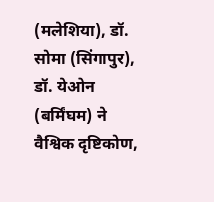(मलेशिया), डॉ. सोमा (सिंगापुर), डॉ. येओन (बर्मिंघम) ने वैश्विक दृष्टिकोण,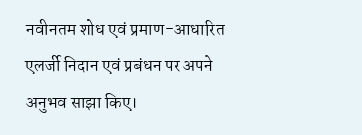नवीनतम शोध एवं प्रमाण-आधारित एलर्जी निदान एवं प्रबंधन पर अपने अनुभव साझा किए।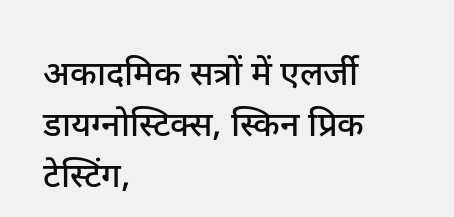अकादमिक सत्रों में एलर्जी डायग्नोस्टिक्स, स्किन प्रिक टेस्टिंग,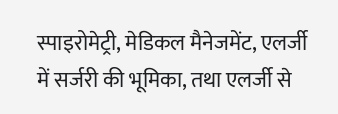स्पाइरोमेट्री, मेडिकल मैनेजमेंट, एलर्जी में सर्जरी की भूमिका, तथा एलर्जी से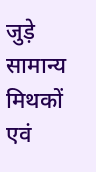जुड़े सामान्य मिथकों एवं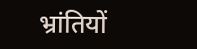भ्रांतियों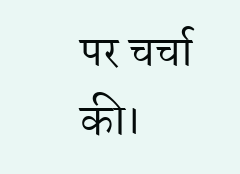पर चर्चा की।